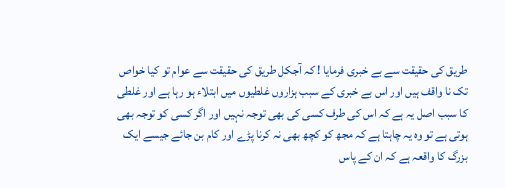طریق کی حقیقت سے بے خبری فرمایا ! کہ آجکل طریق کی حقیقت سے عوام تو کیا خواص تک نا واقف ہیں اور اس بے خبری کے سبب ہزاروں غلطیوں میں ابتلاء ہو رہا ہے اور غلطی کا سبب اصل یہ ہے کہ اس کی طرف کسی کی بھی توجہ نہیں اور اگر کسی کو توجہ بھی ہوتی ہے تو وہ یہ چاہتا ہے کہ مجھ کو کچھ بھی نہ کرنا پڑے اور کام بن جائے جیسے ایک بزرگ کا واقعہ ہے کہ ان کے پاس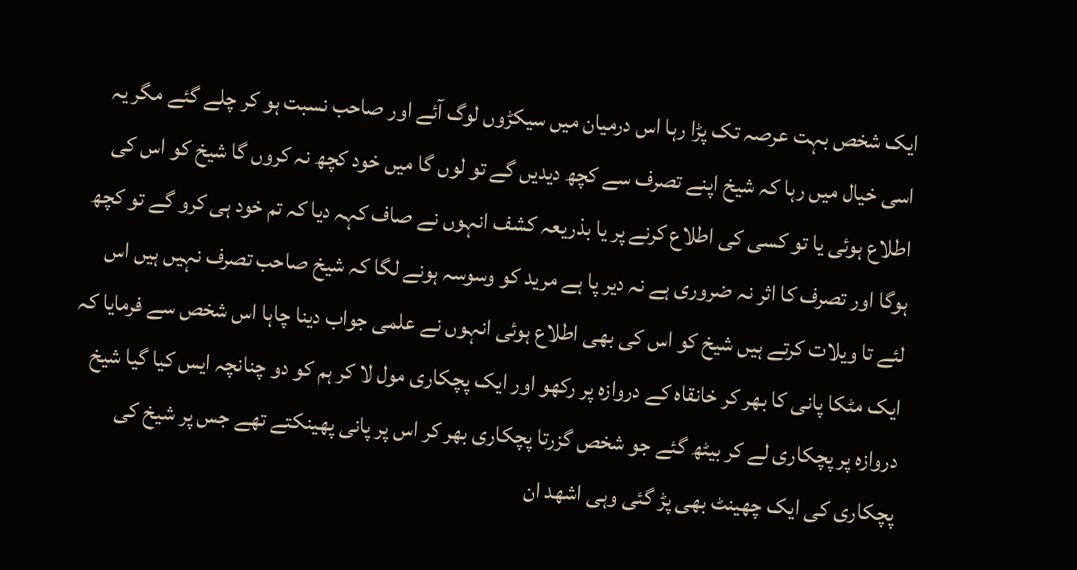ایک شخص بہت عرصہ تک پڑا رہا اس درمیان میں سیکڑوں لوگ آئے اور صاحب نسبت ہو کر چلے گئے مگر یہ اسی خیال میں رہا کہ شیخ اپنے تصرف سے کچھ دیدیں گے تو لوں گا میں خود کچھ نہ کروں گا شیخ کو اس کی اطلاع ہوئی یا تو کسی کی اطلاع کرنے پر یا بذریعہ کشف انہوں نے صاف کہہ دیا کہ تم خود ہی کرو گے تو کچھ ہوگا اور تصرف کا اثر نہ ضروری ہے نہ دیر پا ہے مرید کو وسوسہ ہونے لگا کہ شیخ صاحب تصرف نہیں ہیں اس لئے تا ویلات کرتے ہیں شیخ کو اس کی بھی اطلاع ہوئی انہوں نے علمی جواب دینا چاہا اس شخص سے فرمایا کہ ایک مٹکا پانی کا بھر کر خانقاہ کے دروازہ پر رکھو اور ایک پچکاری مول لا کر ہم کو دو چنانچہ ایس کیا گیا شیخ دروازہ پر پچکاری لے کر بیٹھ گئے جو شخص گزرتا پچکاری بھر کر اس پر پانی پھینکتے تھے جس پر شیخ کی پچکاری کی ایک چھینٹ بھی پڑ گئی وہی اشھد ان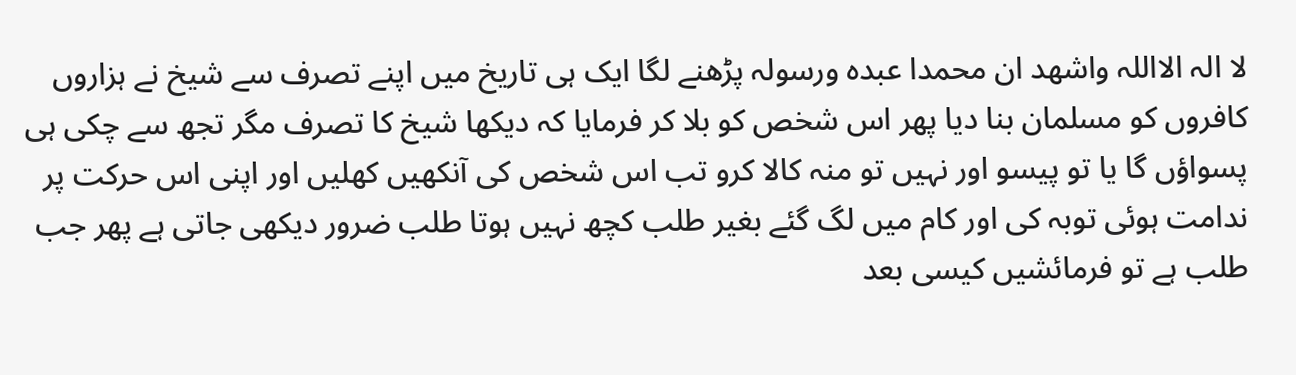لا الہ الااللہ واشھد ان محمدا عبدہ ورسولہ پڑھنے لگا ایک ہی تاریخ میں اپنے تصرف سے شیخ نے ہزاروں کافروں کو مسلمان بنا دیا پھر اس شخص کو بلا کر فرمایا کہ دیکھا شیخ کا تصرف مگر تجھ سے چکی ہی پسواؤں گا یا تو پیسو اور نہیں تو منہ کالا کرو تب اس شخص کی آنکھیں کھلیں اور اپنی اس حرکت پر ندامت ہوئی توبہ کی اور کام میں لگ گئے بغیر طلب کچھ نہیں ہوتا طلب ضرور دیکھی جاتی ہے پھر جب طلب ہے تو فرمائشیں کیسی بعد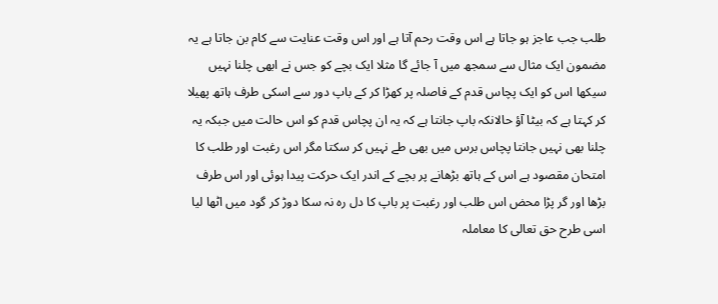طلب جب عاجز ہو جاتا ہے اس وقت رحم آتا ہے اور اس وقت عنایت سے کام بن جاتا ہے یہ مضمون ایک مثال سے سمجھ میں آ جائے گا مثلا ایک بچے کو جس نے ابھی چلنا نہیں سیکھا اس کو ایک پچاس قدم کے فاصلہ پر کھڑا کر کے باپ دور سے اسکی طرف ہاتھ پھیلا کر کہتا ہے کہ بیٹا آؤ حالانکہ باپ جانتا ہے کہ یہ ان پچاس قدم کو اس حالت میں جبکہ یہ چلنا بھی نہیں جانتا پچاس برس میں بھی طے نہیں کر سکتا مگر اس رغبت اور طلب کا امتحان مقصود ہے اس کے ہاتھ بڑھانے پر بچے کے اندر ایک حرکت پیدا ہوئی اور اس طرف بڑھا اور گر پڑا محض اس طلب اور رغبت پر باپ کا دل رہ نہ سکا دوڑ کر گود میں اٹھا لیا اسی طرح حق تعالی کا معاملہ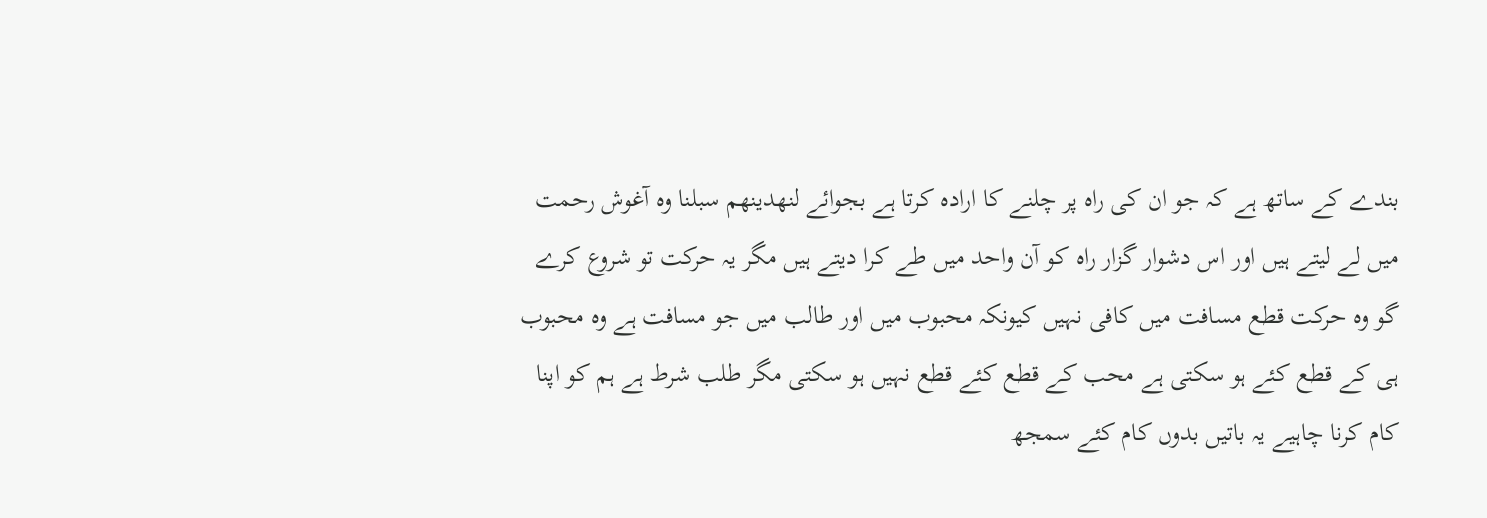بندے کے ساتھ ہے کہ جو ان کی راہ پر چلنے کا ارادہ کرتا ہے بجوائے لنھدینھم سبلنا وہ آغوش رحمت میں لے لیتے ہیں اور اس دشوار گزار راہ کو آن واحد میں طے کرا دیتے ہیں مگر یہ حرکت تو شروع کرے گو وہ حرکت قطع مسافت میں کافی نہیں کیونکہ محبوب میں اور طالب میں جو مسافت ہے وہ محبوب ہی کے قطع کئے ہو سکتی ہے محب کے قطع کئے قطع نہیں ہو سکتی مگر طلب شرط ہے ہم کو اپنا کام کرنا چاہیے یہ باتیں بدوں کام کئے سمجھ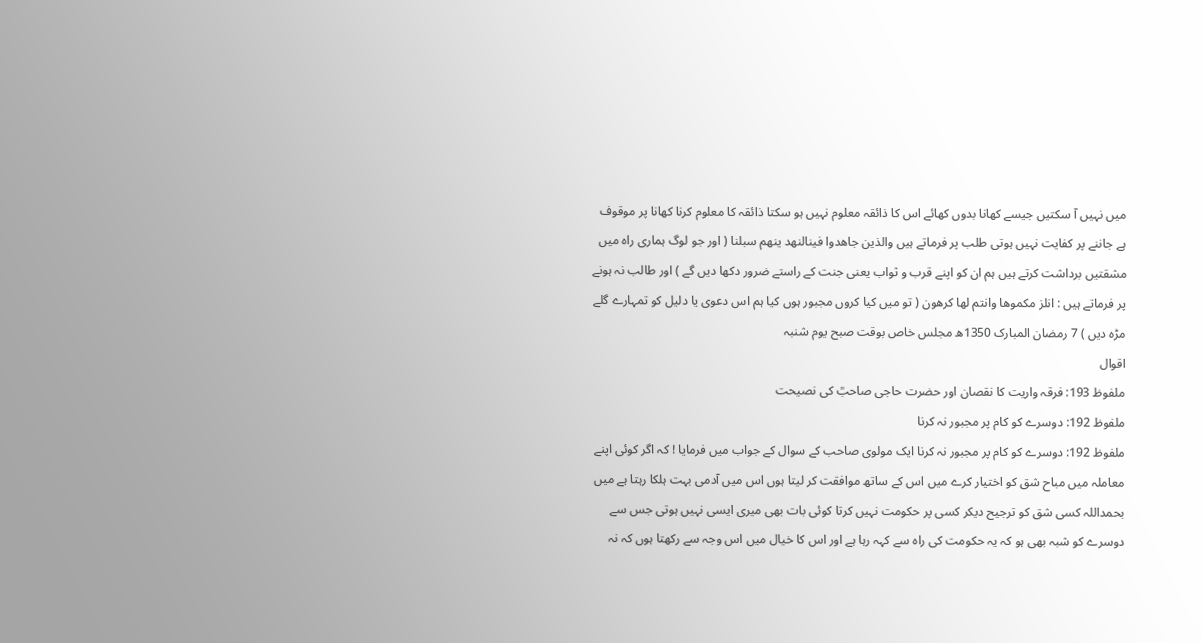میں نہیں آ سکتیں جیسے کھانا بدوں کھائے اس کا ذائقہ معلوم نہیں ہو سکتا ذائقہ کا معلوم کرنا کھانا پر موقوف ہے جاننے پر کفایت نہیں ہوتی طلب پر فرماتے ہیں والذین جاھدوا فینالنھد ینھم سبلنا ( اور جو لوگ ہماری راہ میں مشقتیں برداشت کرتے ہیں ہم ان کو اپنے قرب و ثواب یعنی جنت کے راستے ضرور دکھا دیں گے ) اور طالب نہ ہونے پر فرماتے ہیں : انلز مکموھا وانتم لھا کرھون ( تو میں کیا کروں مجبور ہوں کیا ہم اس دعوی یا دلیل کو تمہارے گلے مڑہ دیں ) 7 رمضان المبارک 1350ھ مجلس خاص بوقت صبح یوم شنبہ
اقوال
ملفوظ 193: فرقہ واریت کا نقصان اور حضرت حاجی صاحبؒ کی نصیحت
ملفوظ 192: دوسرے کو کام پر مجبور نہ کرنا
ملفوظ 192: دوسرے کو کام پر مجبور نہ کرنا ایک مولوی صاحب کے سوال کے جواب میں فرمایا ! کہ اگر کوئی اپنے معاملہ میں مباح شق کو اختیار کرے میں اس کے ساتھ موافقت کر لیتا ہوں اس میں آدمی بہت ہلکا رہتا ہے میں بحمداللہ کسی شق کو ترجیح دیکر کسی پر حکومت نہیں کرتا کوئی بات بھی میری ایسی نہیں ہوتی جس سے دوسرے کو شبہ بھی ہو کہ یہ حکومت کی راہ سے کہہ رہا ہے اور اس کا خیال میں اس وجہ سے رکھتا ہوں کہ نہ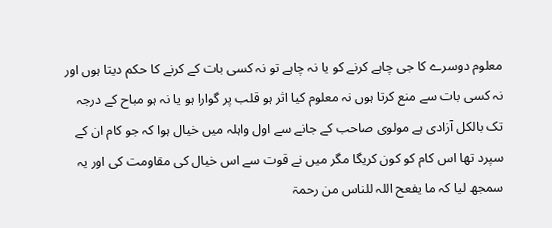معلوم دوسرے کا جی چاہے کرنے کو یا نہ چاہے تو نہ کسی بات کے کرنے کا حکم دیتا ہوں اور نہ کسی بات سے منع کرتا ہوں نہ معلوم کیا اثر ہو قلب پر گوارا ہو یا نہ ہو مباح کے درجہ تک بالکل آزادی ہے مولوی صاحب کے جانے سے اول واہلہ میں خیال ہوا کہ جو کام ان کے سپرد تھا اس کام کو کون کریگا مگر میں نے قوت سے اس خیال کی مقاومت کی اور یہ سمجھ لیا کہ ما یفعح اللہ للناس من رحمۃ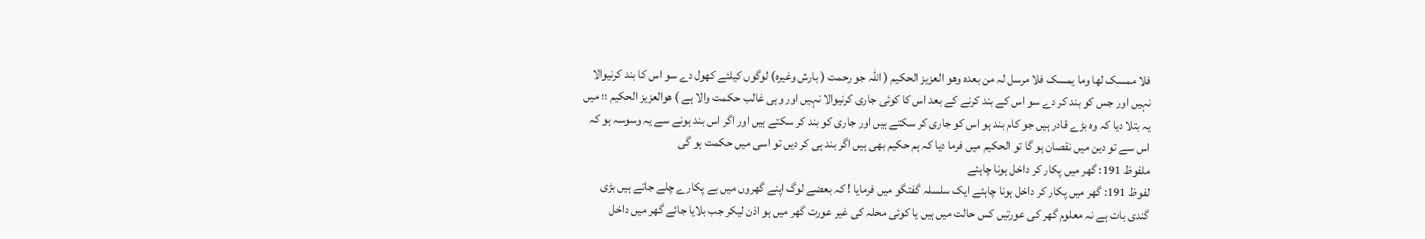فلا ممسک لھا وما یمسک فلا مرسل لہ من بعدہ وھو العزیز الحکیم ( اللہ جو رحمت ( بارش وغیرہ) لوگوں کیلئے کھول دے سو اس کا بند کرنیوالا نہیں اور جس کو بند کر دے سو اس کے بند کرنے کے بعد اس کا کوئی جاری کرنیوالا نہیں اور وہی غالب حکمت والا ہے ) ھوالعزیز الحکیم ؛؛ میں یہ بتلا دیا کہ وہ بڑے قادر ہیں جو کام بند ہو اس کو جاری کر سکتے ہیں اور جاری کو بند کر سکتے ہیں اور اگر اس بند ہونے سے یہ وسوسہ ہو کہ اس سے تو دین میں نقصان ہو گا تو الحکیم میں فرما دیا کہ ہم حکیم بھی ہیں اگر بند ہی کر دیں تو اسی میں حکمت ہو گی
ملفوظ 191: گھر میں پکار کر داخل ہونا چاہئے
لفوظ 191: گھر میں پکار کر داخل ہونا چاہئے ایک سلسلہ گفتگو میں فرمایا ! کہ بعضے لوگ اپنے گھروں میں بے پکارے چلے جاتے ہیں بڑی گندی بات ہے نہ معلوم گھر کی عورتیں کس حالت میں ہیں یا کوئی محلہ کی غیر عورت گھر میں ہو اذن لیکر جب بلایا جائے گھر میں داخل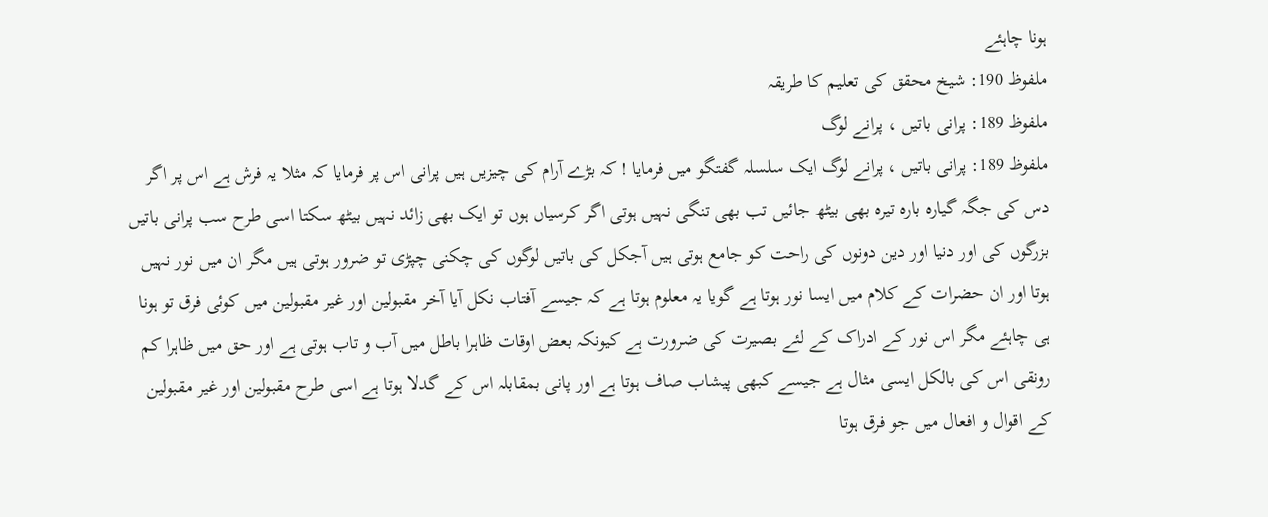ہونا چاہئے
ملفوظ 190: شیخ محقق کی تعلیم کا طریقہ
ملفوظ 189: پرانی باتیں ، پرانے لوگ
ملفوظ 189: پرانی باتیں ، پرانے لوگ ایک سلسلہ گفتگو میں فرمایا ! کہ بڑے آرام کی چیزیں ہیں پرانی اس پر فرمایا کہ مثلا یہ فرش ہے اس پر اگر دس کی جگہ گیارہ بارہ تیرہ بھی بیٹھ جائیں تب بھی تنگی نہیں ہوتی اگر کرسیاں ہوں تو ایک بھی زائد نہیں بیٹھ سکتا اسی طرح سب پرانی باتیں بزرگوں کی اور دنیا اور دین دونوں کی راحت کو جامع ہوتی ہیں آجکل کی باتیں لوگوں کی چکنی چپڑی تو ضرور ہوتی ہیں مگر ان میں نور نہیں ہوتا اور ان حضرات کے کلام میں ایسا نور ہوتا ہے گویا یہ معلوم ہوتا ہے کہ جیسے آفتاب نکل آیا آخر مقبولین اور غیر مقبولین میں کوئی فرق تو ہونا ہی چاہئے مگر اس نور کے ادراک کے لئے بصیرت کی ضرورت ہے کیونکہ بعض اوقات ظاہرا باطل میں آب و تاب ہوتی ہے اور حق میں ظاہرا کم رونقی اس کی بالکل ایسی مثال ہے جیسے کبھی پیشاب صاف ہوتا ہے اور پانی بمقابلہ اس کے گدلا ہوتا ہے اسی طرح مقبولین اور غیر مقبولین کے اقوال و افعال میں جو فرق ہوتا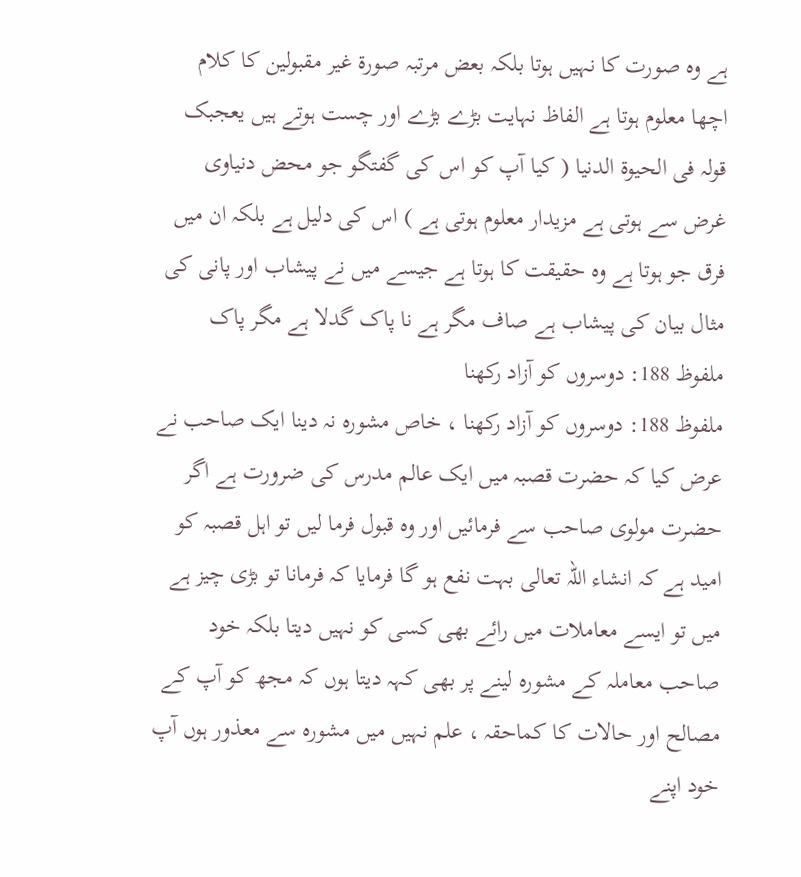ہے وہ صورت کا نہیں ہوتا بلکہ بعض مرتبہ صورۃ غیر مقبولین کا کلام اچھا معلوم ہوتا ہے الفاظ نہایت بڑے بڑے اور چست ہوتے ہیں یعجبک قولہ فی الحیوۃ الدنیا ( کیا آپ کو اس کی گفتگو جو محض دنیاوی غرض سے ہوتی ہے مزیدار معلوم ہوتی ہے ) اس کی دلیل ہے بلکہ ان میں فرق جو ہوتا ہے وہ حقیقت کا ہوتا ہے جیسے میں نے پیشاب اور پانی کی مثال بیان کی پیشاب ہے صاف مگر ہے نا پاک گدلا ہے مگر پاک
ملفوظ 188: دوسروں کو آزاد رکھنا
ملفوظ 188: دوسروں کو آزاد رکھنا ، خاص مشورہ نہ دینا ایک صاحب نے عرض کیا کہ حضرت قصبہ میں ایک عالم مدرس کی ضرورت ہے اگر حضرت مولوی صاحب سے فرمائیں اور وہ قبول فرما لیں تو اہل قصبہ کو امید ہے کہ انشاء اللہ تعالی بہت نفع ہو گا فرمایا کہ فرمانا تو بڑی چیز ہے میں تو ایسے معاملات میں رائے بھی کسی کو نہیں دیتا بلکہ خود صاحب معاملہ کے مشورہ لینے پر بھی کہہ دیتا ہوں کہ مجھ کو آپ کے مصالح اور حالات کا کماحقہ ، علم نہیں میں مشورہ سے معذور ہوں آپ خود اپنے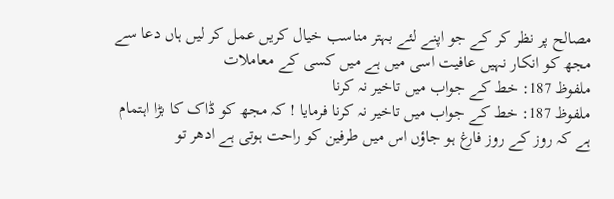مصالح پر نظر کر کے جو اپنے لئے بہتر مناسب خیال کریں عمل کر لیں ہاں دعا سے مجھ کو انکار نہیں عافیت اسی میں ہے میں کسی کے معاملات
ملفوظ 187: خط کے جواب میں تاخیر نہ کرنا
ملفوظ 187: خط کے جواب میں تاخیر نہ کرنا فرمایا ! کہ مجھ کو ڈاک کا بڑا اہتمام ہے کہ روز کے روز فارغ ہو جاؤں اس میں طرفین کو راحت ہوتی ہے ادھر تو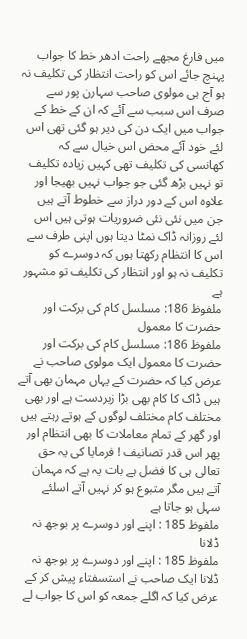میں فارغ مجھے راحت ادھر خط کا جواب پہنچ جائے اس کو راحت انتظار کی تکلیف نہ ہو آج ہی مولوی صاحب سہارن پور سے صرف اس سبب سے آئے کہ ان کے خط کے جواب میں ایک دن کی دیر ہو گئی تھی اس لئے خود آئے محض اس خیال سے کہ کھانسی کی تکلیف تھی کہیں زیادہ تکلیف تو نہیں بڑھ گئی جو جواب نہیں بھیجا اور علاوہ اس کے دور دراز سے خطوط آتے ہیں جن میں نئی نئی ضروریات ہوتی ہیں اس لئے روزانہ ڈاک نمٹا دیتا ہوں اپنی طرف سے اس کا انتظام رکھتا ہوں کہ دوسرے کو تکلیف نہ ہو اور انتظار کی تکلیف تو مشہور ہے
ملفوظ 186: مسلسل کام کی برکت اور حضرت کا معمول
ملفوظ 186: مسلسل کام کی برکت اور حضرت کا معمول ایک مولوی صاحب نے عرض کیا کہ حضرت کے یہاں مہمان بھی آتے ہیں ڈاک کا کام بھی بڑا زبردست ہے اور بھی مختلف کام مختلف لوگوں کے ہوتے رہتے ہیں اور گھر کے تمام معاملات کا بھی انتظام اور پھر اس قدر تصانیف ! فرمایا کی یہ حق تعالی ہی کا فضل ہے بات یہ ہے کہ مہمان آتے ہیں مگر متبوع ہو کر نہیں آتے اسلئے سہل ہو جاتا ہے
ملفوظ 185 : اپنے اور دوسرے پر بوجھ نہ ڈلانا
ملفوظ 185 : اپنے اور دوسرے پر بوجھ نہ ڈلانا ایک صاحب نے استسفتاء پیش کر کے عرض کیا کہ اگلے جمعہ کو اس کا جواب لے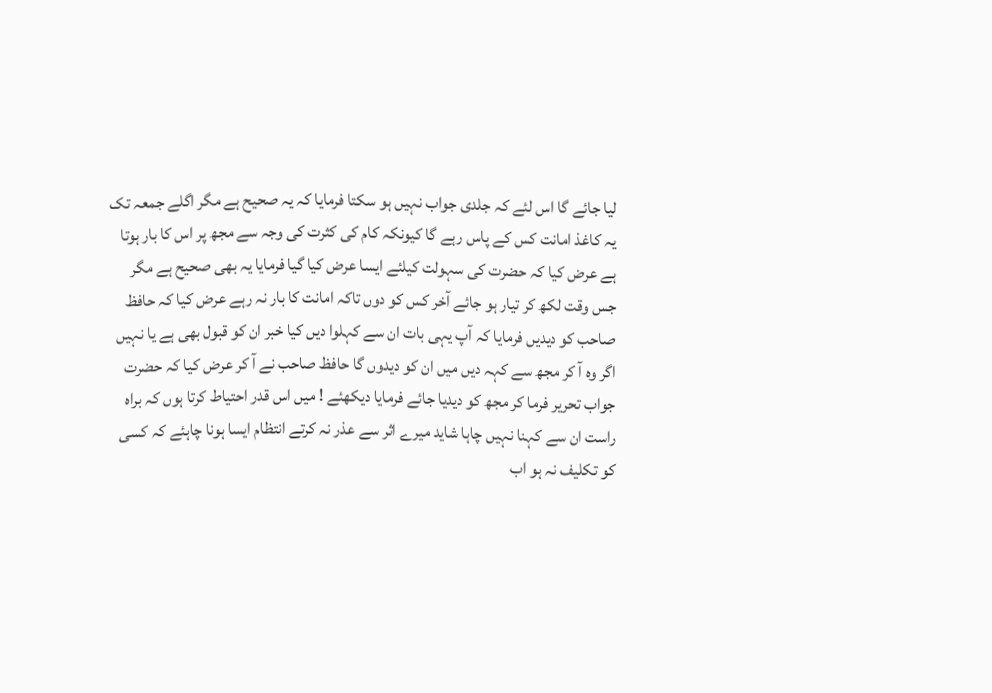لیا جائے گا اس لئے کہ جلدی جواب نہیں ہو سکتا فرمایا کہ یہ صحیح ہے مگر اگلے جمعہ تک یہ کاغذ امانت کس کے پاس رہے گا کیونکہ کام کی کثرت کی وجہ سے مجھ پر اس کا بار ہوتا ہے عرض کیا کہ حضرت کی سہولت کیلئے ایسا عرض کیا گیا فرمایا یہ بھی صحیح ہے مگر جس وقت لکھ کر تیار ہو جائے آخر کس کو دوں تاکہ امانت کا بار نہ رہے عرض کیا کہ حافظ صاحب کو دیدیں فرمایا کہ آپ یہی بات ان سے کہلوا دیں کیا خبر ان کو قبول بھی ہے یا نہیں اگر وہ آ کر مجھ سے کہہ دیں میں ان کو دیدوں گا حافظ صاحب نے آ کر عرض کیا کہ حضرت جواب تحریر فرما کر مجھ کو دیدیا جائے فرمایا دیکھئے ! میں اس قدر احتیاط کرتا ہوں کہ براہ راست ان سے کہنا نہیں چاہا شاید میرے اثر سے عذر نہ کرتے انتظام ایسا ہونا چاہئے کہ کسی کو تکلیف نہ ہو اب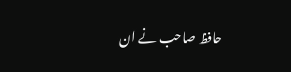حافظ صاحب نے ان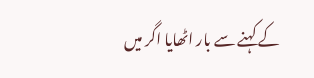کے کہنے سے بار اٹھایا اگر میں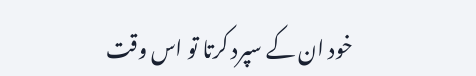خود ان کے سپرد کرتا تو اس وقت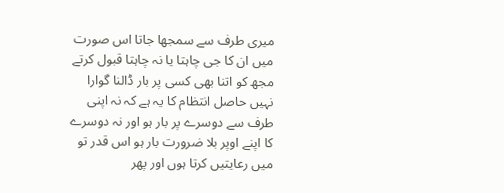میری طرف سے سمجھا جاتا اس صورت میں ان کا جی چاہتا یا نہ چاہتا قبول کرتے مجھ کو اتنا بھی کسی پر بار ڈالنا گوارا نہیں حاصل انتظام کا یہ ہے کہ نہ اپنی طرف سے دوسرے پر بار ہو اور نہ دوسرے کا اپنے اوپر بلا ضرورت بار ہو اس قدر تو میں رعایتیں کرتا ہوں اور پھر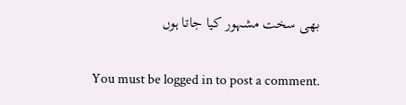بھی سخت مشہور کیا جاتا ہوں

You must be logged in to post a comment.